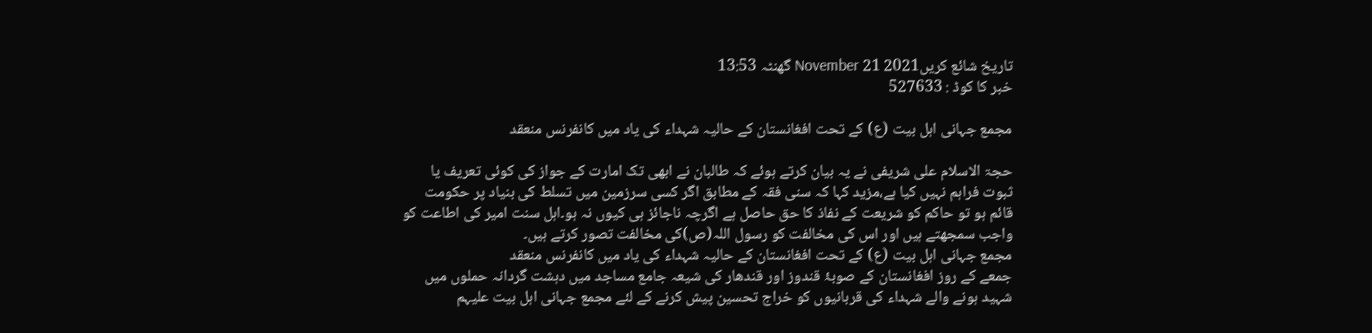تاریخ شائع کریں2021 21 November گھنٹہ 13:53
خبر کا کوڈ : 527633

مجمع جہانی اہل بیت (ع) کے تحت افغانستان کے حالیہ شہداء کی یاد میں کانفرنس منعقد

حجۃ الاسلام علی شریفی نے یہ بیان کرتے ہوئے کہ طالبان نے ابھی تک امارت کے جواز کی کوئی تعریف یا ثبوت فراہم نہیں کیا ہے،مزید کہا کہ سنی فقہ کے مطابق اگر کسی سرزمین میں تسلط کی بنیاد پر حکومت قائم ہو تو حاکم کو شریعت کے نفاذ کا حق حاصل ہے اگرچہ ناجائز ہی کیوں نہ ہو۔اہل سنت امیر کی اطاعت کو واجب سمجھتے ہیں اور اس کی مخالفت کو رسول اللہ(ص)کی مخالفت تصور کرتے ہیں۔
مجمع جہانی اہل بیت (ع) کے تحت افغانستان کے حالیہ شہداء کی یاد میں کانفرنس منعقد
جمعے کے روز افغانستان کے صوبۂ قندوز اور قندھار کی شیعہ جامع مساجد میں دہشت گردانہ حملوں میں شہید ہونے والے شہداء کی قربانیوں کو خراج تحسین پیش کرنے کے لئے مجمع جہانی اہل بیت علیہم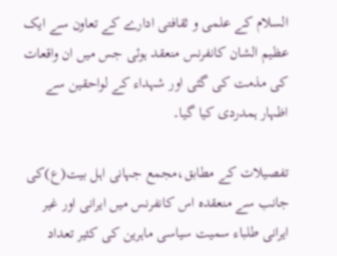السلام کے علمی و ثقافتی ادارے کے تعاون سے ایک عظیم الشان کانفرنس منعقد ہوئی جس میں ان واقعات کی مذمت کی گئی اور شہداء کے لواحقین سے اظہار ہمدردی کیا گیا۔

تفصیلات کے مطابق،مجمع جہانی اہل بیت(ع)کی جانب سے منعقدہ اس کانفرنس میں ایرانی اور غیر ایرانی طلباء سمیت سیاسی ماہرین کی کثیر تعداد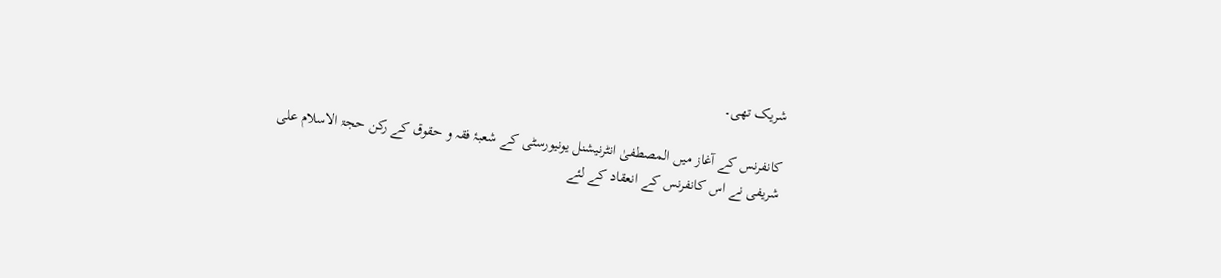شریک تھی۔

کانفرنس کے آغاز میں المصطفیٰ انٹرنیشنل یونیورسٹی کے شعبۂ فقہ و حقوق کے رکن حجۃ الاسلام علی شریفی نے اس کانفرنس کے انعقاد کے لئے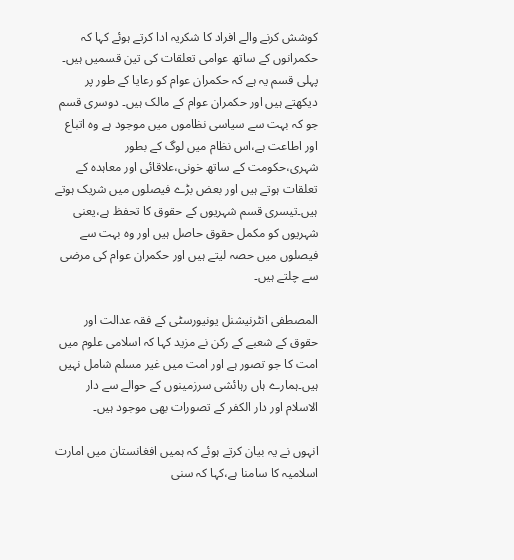کوشش کرنے والے افراد کا شکریہ ادا کرتے ہوئے کہا کہ حکمرانوں کے ساتھ عوامی تعلقات کی تین قسمیں ہیں۔ پہلی قسم یہ ہے کہ حکمران عوام کو رعایا کے طور پر دیکھتے ہیں اور حکمران عوام کے مالک ہیں۔ دوسری قسم جو کہ بہت سے سیاسی نظاموں میں موجود ہے وہ اتباع اور اطاعت ہے،اس نظام میں لوگ کے بطور شہری،حکومت کے ساتھ خونی،علاقائی اور معاہدہ کے تعلقات ہوتے ہیں اور بعض بڑے فیصلوں میں شریک ہوتے ہیں۔تیسری قسم شہریوں کے حقوق کا تحفظ ہے،یعنی شہریوں کو مکمل حقوق حاصل ہیں اور وہ بہت سے فیصلوں میں حصہ لیتے ہیں اور حکمران عوام کی مرضی سے چلتے ہیں۔

المصطفی انٹرنیشنل یونیورسٹی کے فقہ عدالت اور حقوق کے شعبے کے رکن نے مزید کہا کہ اسلامی علوم میں امت کا جو تصور ہے اور امت میں غیر مسلم شامل نہیں ہیں۔ہمارے ہاں رہائشی سرزمینوں کے حوالے سے دار الاسلام اور دار الکفر کے تصورات بھی موجود ہیں۔

انہوں نے یہ بیان کرتے ہوئے کہ ہمیں افغانستان میں امارت اسلامیہ کا سامنا ہے،کہا کہ سنی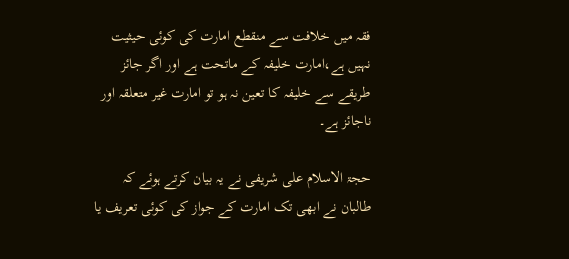فقہ میں خلافت سے منقطع امارت کی کوئی حیثیت نہیں ہے،امارت خلیفہ کے ماتحت ہے اور اگر جائز طریقے سے خلیفہ کا تعین نہ ہو تو امارت غیر متعلقہ اور ناجائز ہے۔

حجۃ الاسلام علی شریفی نے یہ بیان کرتے ہوئے کہ طالبان نے ابھی تک امارت کے جواز کی کوئی تعریف یا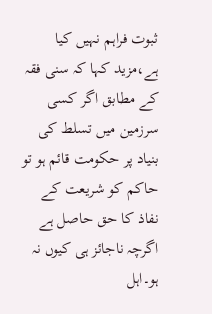ثبوت فراہم نہیں کیا ہے،مزید کہا کہ سنی فقہ کے مطابق اگر کسی سرزمین میں تسلط کی بنیاد پر حکومت قائم ہو تو حاکم کو شریعت کے نفاذ کا حق حاصل ہے اگرچہ ناجائز ہی کیوں نہ ہو۔اہل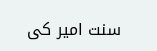سنت امیر کی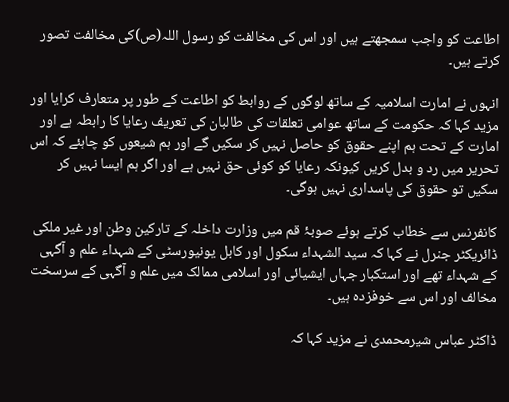اطاعت کو واجب سمجھتے ہیں اور اس کی مخالفت کو رسول اللہ(ص)کی مخالفت تصور کرتے ہیں۔

انہوں نے امارت اسلامیہ کے ساتھ لوگوں کے روابط کو اطاعت کے طور پر متعارف کرایا اور مزید کہا کہ حکومت کے ساتھ عوامی تعلقات کی طالبان کی تعریف رعایا کا رابطہ ہے اور امارت کے تحت ہم اپنے حقوق کو حاصل نہیں کر سکیں گے اور ہم شیعوں کو چاہئے کہ اس تحریر میں رد و بدل کریں کیونکہ رعایا کو کوئی حق نہیں ہے اور اگر ہم ایسا نہیں کر سکیں تو حقوق کی پاسداری نہیں ہوگی۔

کانفرنس سے خطاب کرتے ہوئے صوبۂ قم میں وزارت داخلہ کے تارکین وطن اور غیر ملکی ڈائریکٹر جنرل نے کہا کہ سید الشہداء سکول اور کابل یونیورسٹی کے شہداء علم و آگہی کے شہداء تھے اور استکبار جہاں ایشیائی اور اسلامی ممالک میں علم و آگہی کے سرسخت مخالف اور اس سے خوفزدہ ہیں۔

ڈاکٹر عباس شیرمحمدی نے مزید کہا کہ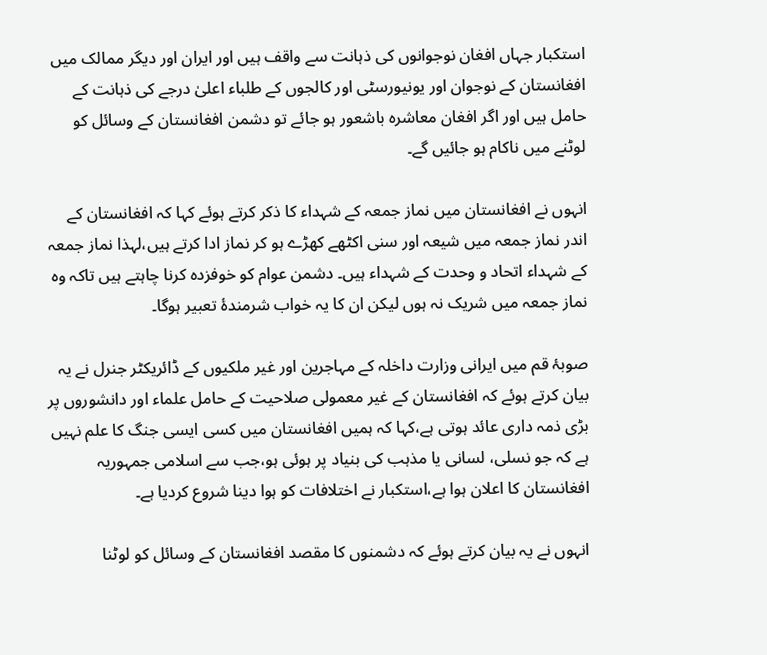استکبار جہاں افغان نوجوانوں کی ذہانت سے واقف ہیں اور ایران اور دیگر ممالک میں افغانستان کے نوجوان اور یونیورسٹی اور کالجوں کے طلباء اعلیٰ درجے کی ذہانت کے حامل ہیں اور اگر افغان معاشرہ باشعور ہو جائے تو دشمن افغانستان کے وسائل کو لوٹنے میں ناکام ہو جائیں گے۔

انہوں نے افغانستان میں نماز جمعہ کے شہداء کا ذکر کرتے ہوئے کہا کہ افغانستان کے اندر نماز جمعہ میں شیعہ اور سنی اکٹھے کھڑے ہو کر نماز ادا کرتے ہیں،لہذا نماز جمعہ کے شہداء اتحاد و وحدت کے شہداء ہیں۔ دشمن عوام کو خوفزدہ کرنا چاہتے ہیں تاکہ وہ نماز جمعہ میں شریک نہ ہوں لیکن ان کا یہ خواب شرمندۂ تعبیر ہوگا۔

صوبۂ قم میں ایرانی وزارت داخلہ کے مہاجرین اور غیر ملکیوں کے ڈائریکٹر جنرل نے یہ بیان کرتے ہوئے کہ افغانستان کے غیر معمولی صلاحیت کے حامل علماء اور دانشوروں پر بڑی ذمہ داری عائد ہوتی ہے،کہا کہ ہمیں افغانستان میں کسی ایسی جنگ کا علم نہیں ہے کہ جو نسلی، لسانی یا مذہب کی بنیاد پر ہوئی ہو،جب سے اسلامی جمہوریہ افغانستان کا اعلان ہوا ہے،استکبار نے اختلافات کو ہوا دینا شروع کردیا ہے۔

انہوں نے یہ بیان کرتے ہوئے کہ دشمنوں کا مقصد افغانستان کے وسائل کو لوٹنا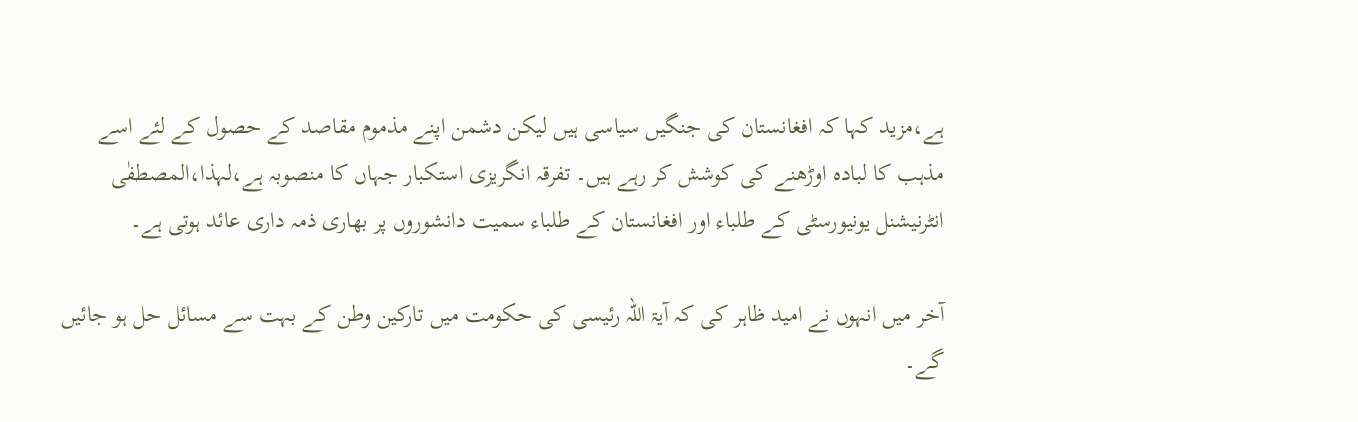ہے،مزید کہا کہ افغانستان کی جنگیں سیاسی ہیں لیکن دشمن اپنے مذموم مقاصد کے حصول کے لئے اسے مذہب کا لبادہ اوڑھنے کی کوشش کر رہے ہیں۔ تفرقہ انگریزی استکبار جہاں کا منصوبہ ہے،لہذا،المصطفٰی انٹرنیشنل یونیورسٹی کے طلباء اور افغانستان کے طلباء سمیت دانشوروں پر بھاری ذمہ داری عائد ہوتی ہے۔

آخر میں انہوں نے امید ظاہر کی کہ آیۃ اللہ رئیسی کی حکومت میں تارکین وطن کے بہت سے مسائل حل ہو جائیں گے۔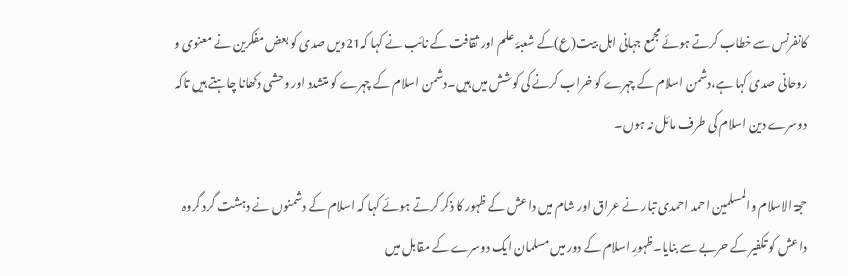کانفرنس سے خطاب کرتے ہوئے مجمع جہانی اہل بیت(ع)کے شعبۂ علم اور ثقافت کے نائب نے کہا کہ21ویں صدی کو بعض مفکرین نے معنوی و روحانی صدی کہا ہے،دشمن اسلام کے چہرے کو خراب کرنے کی کوشش میں ہیں۔دشمن اسلام کے چہرے کو متشدد اور وحشی دکھانا چاہتے ہیں تاکہ دوسرے دین اسلام کی طرف مائل نہ ہوں۔

حجۃ الاسلام والمسلمین احمد احمدی تبار نے عراق اور شام میں داعش کے ظہور کا ذکر کرتے ہوئے کہا کہ اسلام کے دشمنوں نے دہشت گرد گروہ داعش کو تکفیر کے حربے سے بنایا۔ظہورِ اسلام کے دور میں مسلمان ایک دوسرے کے مقابل میں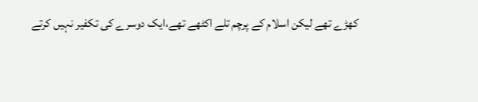کھڑے تھے لیکن اسلام کے پرچم تلے اکٹھے تھے،ایک دوسرے کی تکفیر نہیں کرتے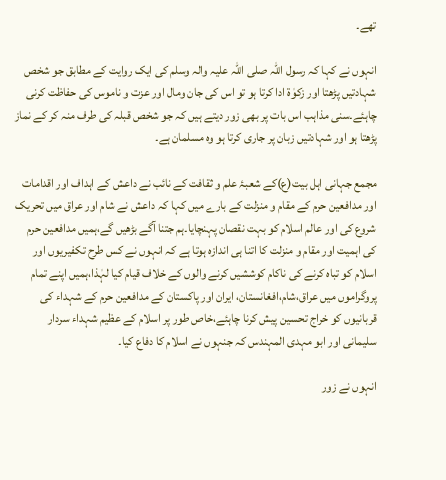تھے۔

انہوں نے کہا کہ رسول اللہ صلی اللہ علیہ والہ وسلم کی ایک روایت کے مطابق جو شخص شہادتیں پڑھتا اور زکوٰۃ ادا کرتا ہو تو اس کی جان ومال اور عزت و ناموس کی حفاظت کرنی چاہئے۔سنی مذاہب اس بات پر بھی زور دیتے ہیں کہ جو شخص قبلہ کی طرف منہ کر کے نماز پڑھتا ہو اور شہادتیں زبان پر جاری کرتا ہو وہ مسلمان ہے۔

مجمع جہانی اہل بیت(ع)کے شعبۂ علم و ثقافت کے نائب نے داعش کے اہداف اور اقدامات اور مدافعین حرم کے مقام و منزلت کے بارے میں کہا کہ داعش نے شام اور عراق میں تحریک شروع کی اور عالم اسلام کو بہت نقصان پہنچایا۔ہم جتنا آگے بڑھیں گے،ہمیں مدافعین حرم کی اہمیت اور مقام و منزلت کا اتنا ہی اندازہ ہوتا ہے کہ انہوں نے کس طرح تکفیریوں اور اسلام کو تباہ کرنے کی ناکام کوششیں کرنے والوں کے خلاف قیام کیا لہٰذا،ہمیں اپنے تمام پروگراموں میں عراق،شام،افغانستان، ایران اور پاکستان کے مدافعین حرم کے شہداء کی قربانیوں کو خراج تحسین پیش کرنا چاہئے،خاص طور پر اسلام کے عظیم شہداء سردار سلیمانی اور ابو مہدی المہندس کہ جنہوں نے اسلام کا دفاع کیا۔

انہوں نے زور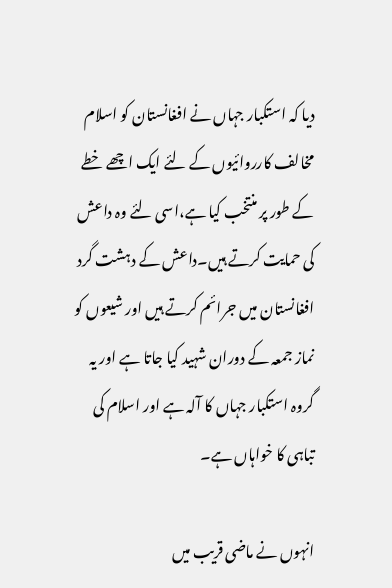دیا کہ استکبار جہاں نے افغانستان کو اسلام مخالف کارروائیوں کے لئے ایک اچھے خطے کے طور پر منتخب کیا ہے،اسی لئے وہ داعش کی حمایت کرتے ہیں۔داعش کے دہشت گرد افغانستان میں جرائم کرتے ہیں اور شیعوں کو نماز جمعہ کے دوران شہید کیا جاتا ہے اور یہ گروہ استکبار جہاں کا آلہ ہے اور اسلام کی تباہی کا خواہاں ہے۔

انہوں نے ماضی قریب میں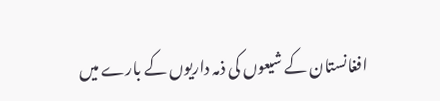افغانستان کے شیعوں کی ذمہ داریوں کے بارے میں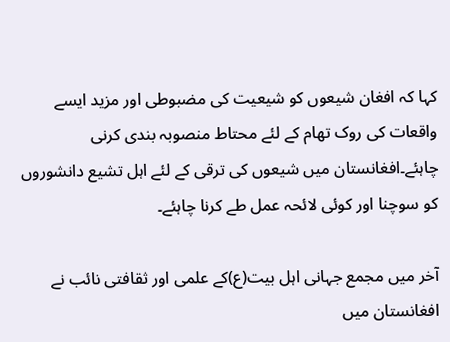کہا کہ افغان شیعوں کو شیعیت کی مضبوطی اور مزید ایسے واقعات کی روک تھام کے لئے محتاط منصوبہ بندی کرنی چاہئے۔افغانستان میں شیعوں کی ترقی کے لئے اہل تشیع دانشوروں کو سوچنا اور کوئی لائحہ عمل طے کرنا چاہئے۔

آخر میں مجمع جہانی اہل بیت(ع)کے علمی اور ثقافتی نائب نے افغانستان میں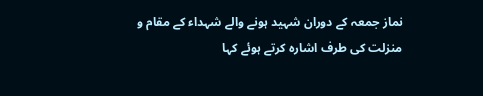نماز جمعہ کے دوران شہید ہونے والے شہداء کے مقام و منزلت کی طرف اشارہ کرتے ہوئے کہا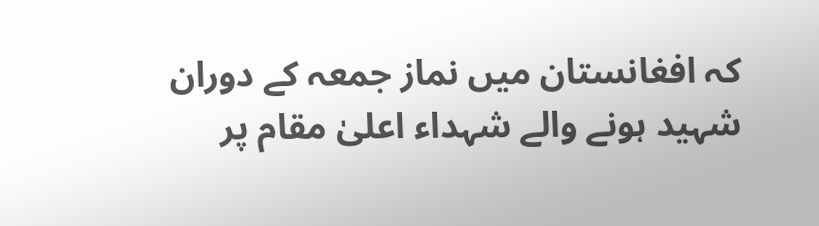کہ افغانستان میں نماز جمعہ کے دوران شہید ہونے والے شہداء اعلیٰ مقام پر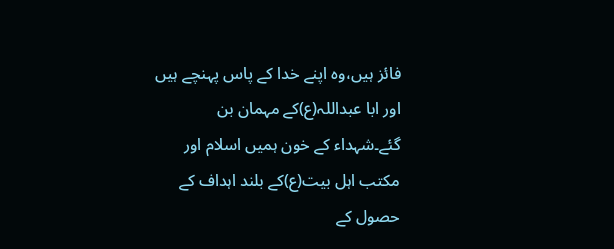فائز ہیں،وہ اپنے خدا کے پاس پہنچے ہیں اور ابا عبداللہ(ع)کے مہمان بن گئے۔شہداء کے خون ہمیں اسلام اور مکتب اہل بیت(ع)کے بلند اہداف کے حصول کے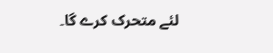لئے متحرک کرے گا۔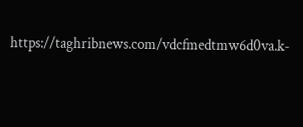https://taghribnews.com/vdcfmedtmw6d0va.k-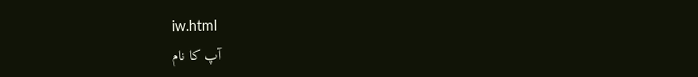iw.html
آپ کا نام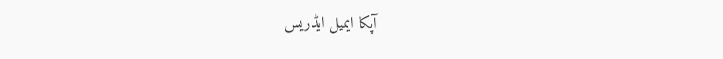آپکا ایمیل ایڈریس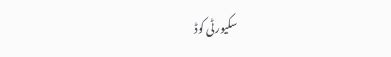سکیورٹی کوڈ